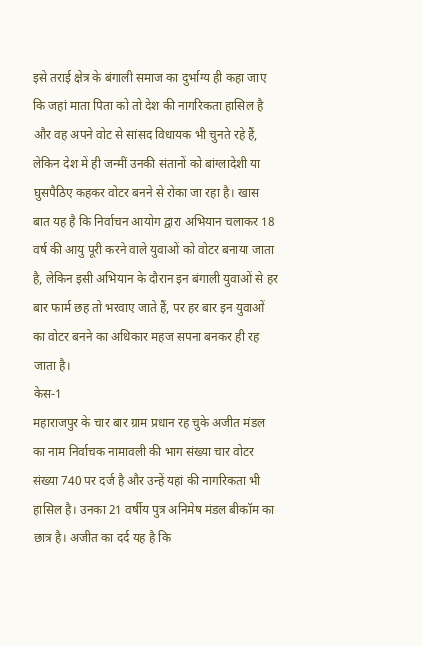इसे तराई क्षेत्र के बंगाली समाज का दुर्भाग्य ही कहा जाए कि जहां माता पिता को तो देश की नागरिकता हासिल है और वह अपने वोट से सांसद विधायक भी चुनते रहे हैं, लेकिन देश में ही जन्मीं उनकी संतानों को बांग्लादेशी या घुसपैठिए कहकर वोटर बनने से रोका जा रहा है। खास बात यह है कि निर्वाचन आयोग द्वारा अभियान चलाकर 18 वर्ष की आयु पूरी करने वाले युवाओं को वोटर बनाया जाता है, लेकिन इसी अभियान के दौरान इन बंगाली युवाओं से हर बार फार्म छह तो भरवाए जाते हैं, पर हर बार इन युवाओं का वोटर बनने का अधिकार महज सपना बनकर ही रह जाता है।
केस-1
महाराजपुर के चार बार ग्राम प्रधान रह चुके अजीत मंडल का नाम निर्वाचक नामावली की भाग संख्या चार वोटर संख्या 740 पर दर्ज है और उन्हें यहां की नागरिकता भी हासिल है। उनका 21 वर्षीय पुत्र अनिमेष मंडल बीकॉम का छात्र है। अजीत का दर्द यह है कि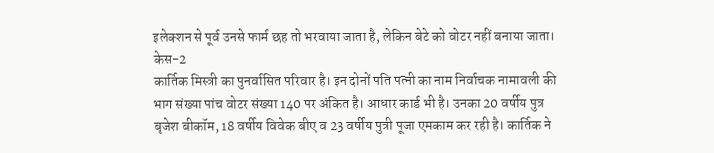इलेक्शन से पूर्व उनसे फार्म छह तो भरवाया जाता है, लेकिन बेटे को वोटर नहीं बनाया जाता।
केस-2
कार्तिक मिस्त्री का पुनर्वासित परिवार है। इन दोनों पति पत्नी का नाम निर्वाचक नामावली की भाग संख्या पांच वोटर संख्या 140 पर अंकित है। आधार कार्ड भी है। उनका 20 वर्षीय पुत्र बृजेश बीकॉम, 18 वर्षीय विवेक बीए व 23 वर्षीय पुत्री पूजा एमकाम कर रही है। कार्तिक ने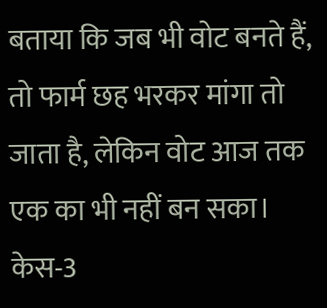बताया कि जब भी वोट बनते हैं, तो फार्म छह भरकर मांगा तो जाता है, लेकिन वोट आज तक एक का भी नहीं बन सका।
केस-3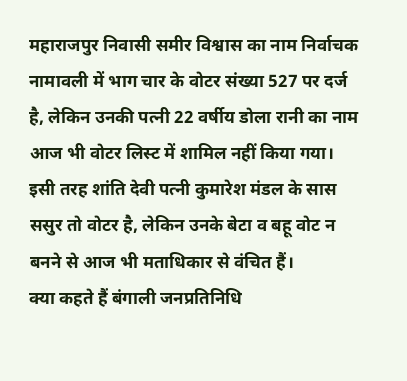महाराजपुर निवासी समीर विश्वास का नाम निर्वाचक नामावली में भाग चार के वोटर संख्या 527 पर दर्ज है, लेकिन उनकी पत्नी 22 वर्षीय डोला रानी का नाम आज भी वोटर लिस्ट में शामिल नहीं किया गया। इसी तरह शांति देवी पत्नी कुमारेश मंडल के सास ससुर तो वोटर है, लेकिन उनके बेटा व बहू वोट न बनने से आज भी मताधिकार से वंचित हैं।
क्या कहते हैं बंगाली जनप्रतिनिधि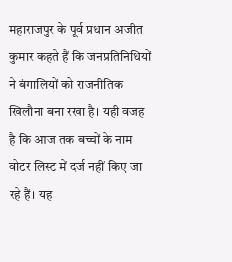महाराजपुर के पूर्व प्रधान अजीत कुमार कहते हैं कि जनप्रतिनिधियों ने बंगालियों को राजनीतिक खिलौना बना रखा है। यही वजह है कि आज तक बच्चों के नाम वोटर लिस्ट में दर्ज नहीं किए जा रहे हैं। यह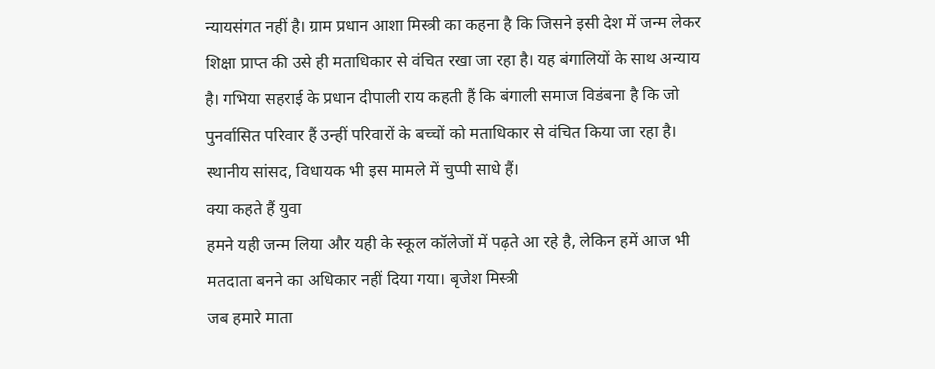न्यायसंगत नहीं है। ग्राम प्रधान आशा मिस्त्री का कहना है कि जिसने इसी देश में जन्म लेकर शिक्षा प्राप्त की उसे ही मताधिकार से वंचित रखा जा रहा है। यह बंगालियों के साथ अन्याय है। गभिया सहराई के प्रधान दीपाली राय कहती हैं कि बंगाली समाज विडंबना है कि जो पुनर्वासित परिवार हैं उन्हीं परिवारों के बच्चों को मताधिकार से वंचित किया जा रहा है। स्थानीय सांसद, विधायक भी इस मामले में चुप्पी साधे हैं।
क्या कहते हैं युवा
हमने यही जन्म लिया और यही के स्कूल कॉलेजों में पढ़ते आ रहे है, लेकिन हमें आज भी मतदाता बनने का अधिकार नहीं दिया गया। बृजेश मिस्त्री
जब हमारे माता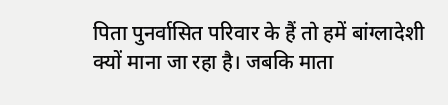पिता पुनर्वासित परिवार के हैं तो हमें बांग्लादेशी क्यों माना जा रहा है। जबकि माता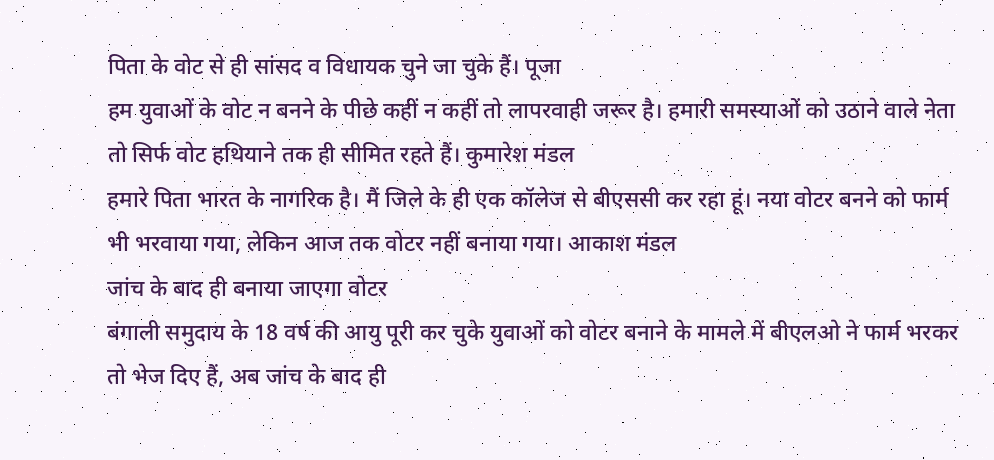पिता के वोट से ही सांसद व विधायक चुने जा चुके हैं। पूजा
हम युवाओं के वोट न बनने के पीछे कहीं न कहीं तो लापरवाही जरूर है। हमारी समस्याओं को उठाने वाले नेता तो सिर्फ वोट हथियाने तक ही सीमित रहते हैं। कुमारेश मंडल
हमारे पिता भारत के नागरिक है। मैं जिले के ही एक कॉलेज से बीएससी कर रहा हूं। नया वोटर बनने को फार्म भी भरवाया गया, लेकिन आज तक वोटर नहीं बनाया गया। आकाश मंडल
जांच के बाद ही बनाया जाएगा वोटर
बंगाली समुदाय के 18 वर्ष की आयु पूरी कर चुके युवाओं को वोटर बनाने के मामले में बीएलओ ने फार्म भरकर तो भेज दिए हैं, अब जांच के बाद ही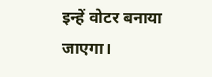इन्हें वोटर बनाया जाएगा।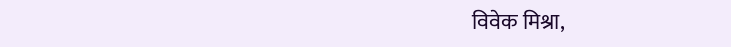विवेक मिश्रा,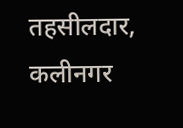तहसीलदार, कलीनगर